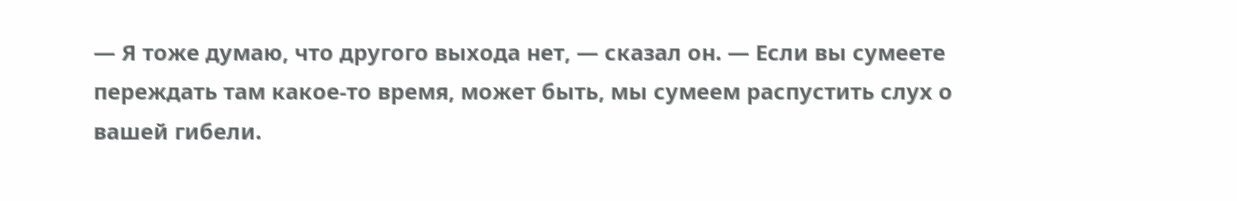— Я тоже думаю, что другого выхода нет, — сказал он. — Если вы сумеете переждать там какое-то время, может быть, мы сумеем распустить слух о вашей гибели.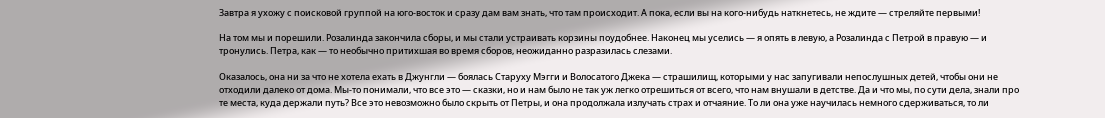Завтра я ухожу с поисковой группой на юго-восток и сразу дам вам знать, что там происходит. А пока, если вы на кого-нибудь наткнетесь, не ждите — стреляйте первыми!

На том мы и порешили. Розалинда закончила сборы, и мы стали устраивать корзины поудобнее. Наконец мы уселись — я опять в левую, а Розалинда с Петрой в правую — и тронулись. Петра, как — то необычно притихшая во время сборов, неожиданно разразилась слезами.

Оказалось, она ни за что не хотела ехать в Джунгли — боялась Старуху Мэгги и Волосатого Джека — страшилищ, которыми у нас запугивали непослушных детей, чтобы они не отходили далеко от дома. Мы-то понимали, что все это — сказки, но и нам было не так уж легко отрешиться от всего, что нам внушали в детстве. Да и что мы, по сути дела, знали про те места, куда держали путь? Все это невозможно было скрыть от Петры, и она продолжала излучать страх и отчаяние. То ли она уже научилась немного сдерживаться, то ли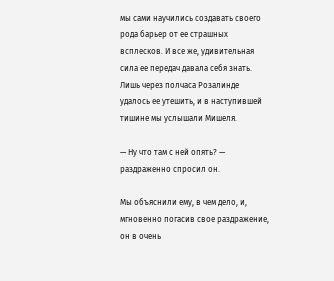мы сами научились создавать своего рода барьер от ее страшных всплесков. И все же, удивительная сила ее передач давала себя знать. Лишь через полчаса Розалинде удалось ее утешить, и в наступившей тишине мы услышали Мишеля.

— Ну что там с ней опять? — раздраженно спросил он.

Мы объяснили ему, в чем дело, и, мгновенно погасив свое раздражение, он в очень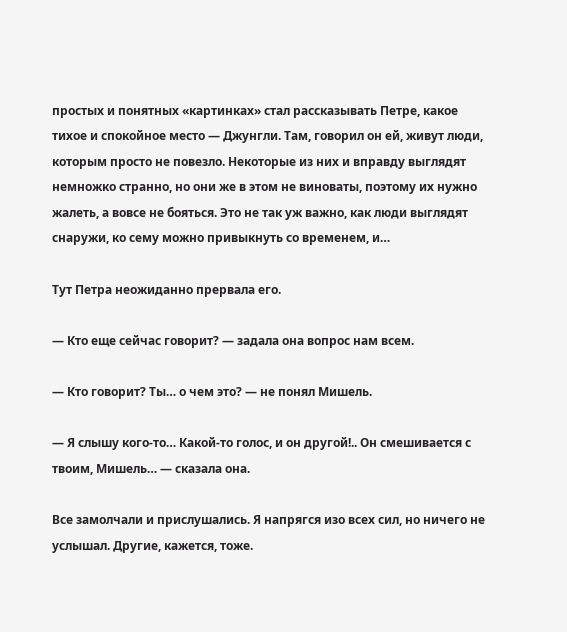простых и понятных «картинках» стал рассказывать Петре, какое тихое и спокойное место — Джунгли. Там, говорил он ей, живут люди, которым просто не повезло. Некоторые из них и вправду выглядят немножко странно, но они же в этом не виноваты, поэтому их нужно жалеть, а вовсе не бояться. Это не так уж важно, как люди выглядят снаружи, ко сему можно привыкнуть со временем, и…

Тут Петра неожиданно прервала его.

— Кто еще сейчас говорит? — задала она вопрос нам всем.

— Кто говорит? Ты… о чем это? — не понял Мишель.

— Я слышу кого-то… Какой-то голос, и он другой!.. Он смешивается с твоим, Мишель… — сказала она.

Все замолчали и прислушались. Я напрягся изо всех сил, но ничего не услышал. Другие, кажется, тоже.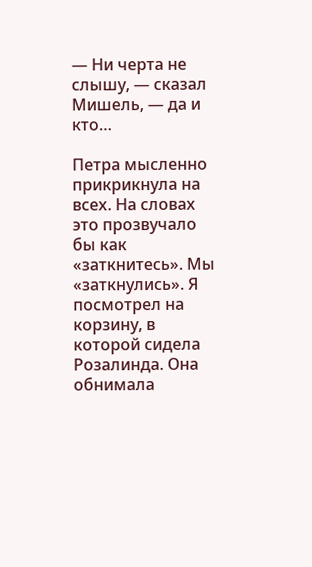— Ни черта не слышу, — сказал Мишель, — да и кто…

Петра мысленно прикрикнула на всех. На словах это прозвучало бы как «заткнитесь». Мы «заткнулись». Я посмотрел на корзину, в которой сидела Розалинда. Она обнимала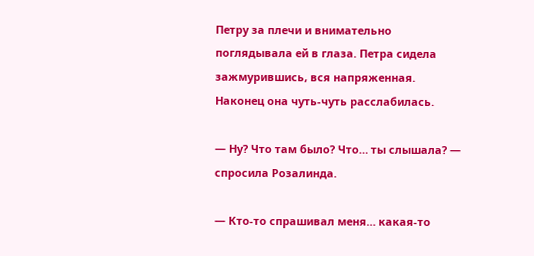Петру за плечи и внимательно поглядывала ей в глаза. Петра сидела зажмурившись, вся напряженная. Наконец она чуть-чуть расслабилась.

— Ну? Что там было? Что… ты слышала? — спросила Розалинда.

— Кто-то спрашивал меня… какая-то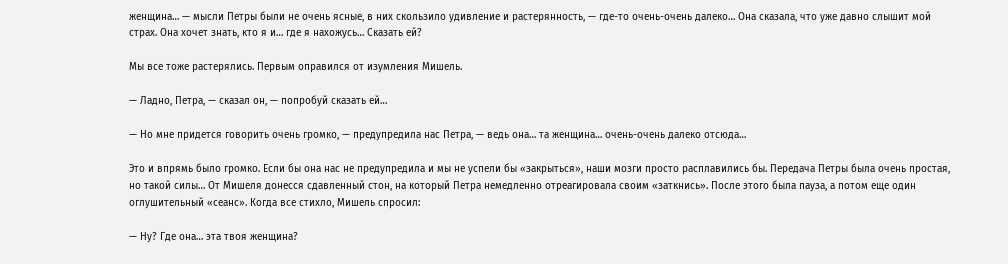женщина… — мысли Петры были не очень ясные, в них скользило удивление и растерянность, — где-то очень-очень далеко… Она сказала, что уже давно слышит мой страх. Она хочет знать, кто я и… где я нахожусь… Сказать ей?

Мы все тоже растерялись. Первым оправился от изумления Мишель.

— Ладно, Петра, — сказал он, — попробуй сказать ей…

— Но мне придется говорить очень громко, — предупредила нас Петра, — ведь она… та женщина… очень-очень далеко отсюда…

Это и впрямь было громко. Если бы она нас не предупредила и мы не успели бы «закрыться», наши мозги просто расплавились бы. Передача Петры была очень простая, но такой силы… От Мишеля донесся сдавленный стон, на который Петра немедленно отреагировала своим «заткнись». После этого была пауза, а потом еще один оглушительный «сеанс». Когда все стихло, Мишель спросил:

— Ну? Где она… эта твоя женщина?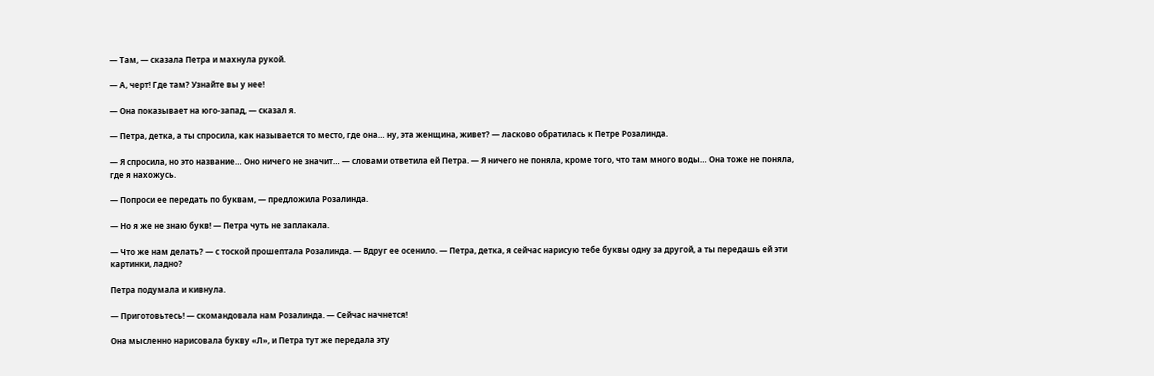— Там, — сказала Петра и махнула рукой.

— А, черт! Где там? Узнайте вы у нее!

— Она показывает на юго-запад, — сказал я.

— Петра, детка, а ты спросила, как называется то место, где она… ну, эта женщина, живет? — ласково обратилась к Петре Розалинда.

— Я спросила, но это название… Оно ничего не значит… — словами ответила ей Петра. — Я ничего не поняла, кроме того, что там много воды… Она тоже не поняла, где я нахожусь.

— Попроси ее передать по буквам, — предложила Розалинда.

— Но я же не знаю букв! — Петра чуть не заплакала.

— Что же нам делать? — с тоской прошептала Розалинда. — Вдруг ее осенило. — Петра, детка, я сейчас нарисую тебе буквы одну за другой, а ты передашь ей эти картинки, ладно?

Петра подумала и кивнула.

— Приготовьтесь! — скомандовала нам Розалинда. — Сейчас начнется!

Она мысленно нарисовала букву «Л», и Петра тут же передала эту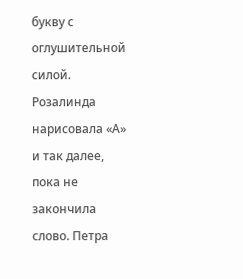букву с оглушительной силой. Розалинда нарисовала «А» и так далее, пока не закончила слово. Петра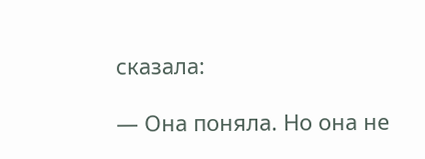сказала:

— Она поняла. Но она не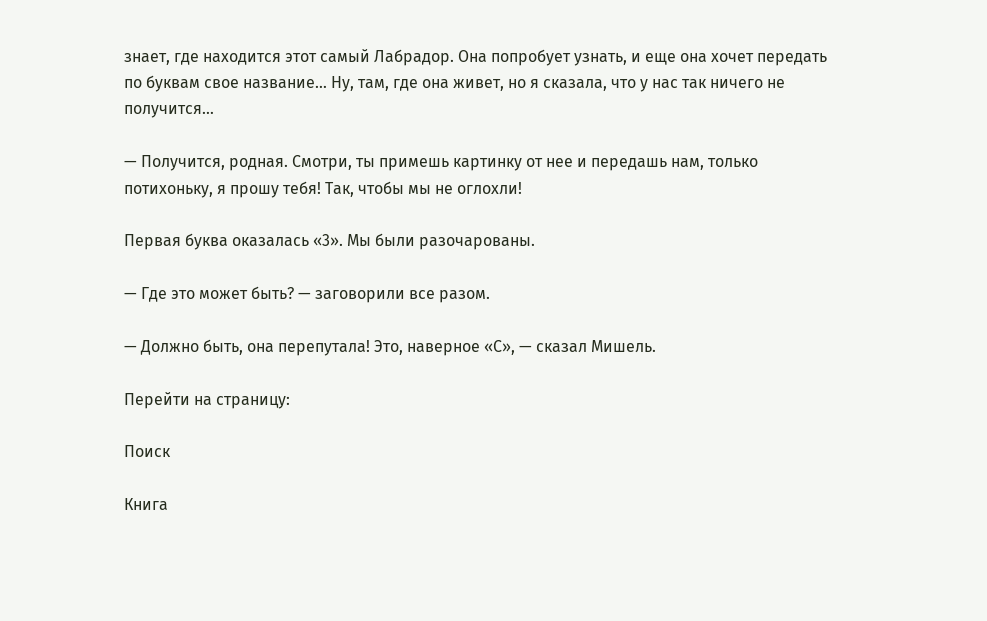знает, где находится этот самый Лабрадор. Она попробует узнать, и еще она хочет передать по буквам свое название… Ну, там, где она живет, но я сказала, что у нас так ничего не получится…

— Получится, родная. Смотри, ты примешь картинку от нее и передашь нам, только потихоньку, я прошу тебя! Так, чтобы мы не оглохли!

Первая буква оказалась «3». Мы были разочарованы.

— Где это может быть? — заговорили все разом.

— Должно быть, она перепутала! Это, наверное «С», — сказал Мишель.

Перейти на страницу:

Поиск

Книга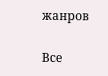жанров

Все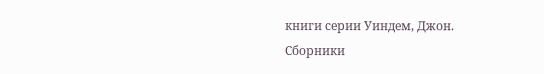книги серии Уиндем, Джон. Сборники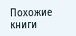Похожие книги